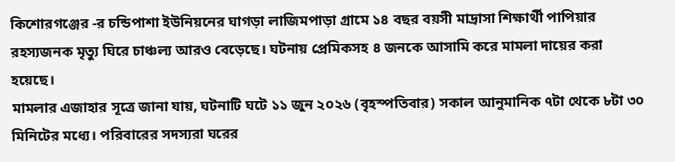কিশোরগঞ্জের -র চন্ডিপাশা ইউনিয়নের ঘাগড়া লাজিমপাড়া গ্রামে ১৪ বছর বয়সী মাদ্রাসা শিক্ষার্থী পাপিয়ার রহস্যজনক মৃত্যু ঘিরে চাঞ্চল্য আরও বেড়েছে। ঘটনায় প্রেমিকসহ ৪ জনকে আসামি করে মামলা দায়ের করা হয়েছে।
মামলার এজাহার সূত্রে জানা যায়, ঘটনাটি ঘটে ১১ জুন ২০২৬ (বৃহস্পতিবার) সকাল আনুমানিক ৭টা থেকে ৮টা ৩০ মিনিটের মধ্যে। পরিবারের সদস্যরা ঘরের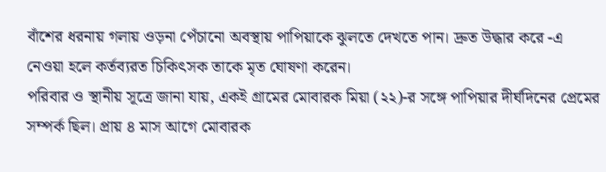বাঁশের ধরনায় গলায় ওড়না পেঁচানো অবস্থায় পাপিয়াকে ঝুলতে দেখতে পান। দ্রুত উদ্ধার করে -এ নেওয়া হলে কর্তব্যরত চিকিৎসক তাকে মৃত ঘোষণা করেন।
পরিবার ও স্থানীয় সূত্রে জানা যায়, একই গ্রামের মোবারক মিয়া (২২)-র সঙ্গে পাপিয়ার দীর্ঘদিনের প্রেমের সম্পর্ক ছিল। প্রায় ৪ মাস আগে মোবারক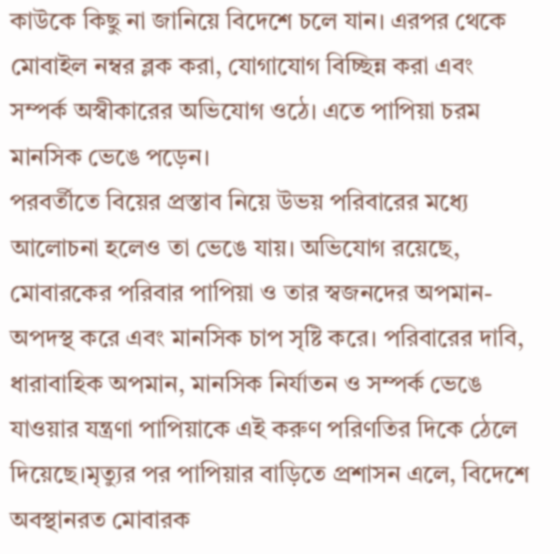কাউকে কিছু না জানিয়ে বিদেশে চলে যান। এরপর থেকে মোবাইল নম্বর ব্লক করা, যোগাযোগ বিচ্ছিন্ন করা এবং সম্পর্ক অস্বীকারের অভিযোগ ওঠে। এতে পাপিয়া চরম মানসিক ভেঙে পড়েন।
পরবর্তীতে বিয়ের প্রস্তাব নিয়ে উভয় পরিবারের মধ্যে আলোচনা হলেও তা ভেঙে যায়। অভিযোগ রয়েছে, মোবারকের পরিবার পাপিয়া ও তার স্বজনদের অপমান-অপদস্থ করে এবং মানসিক চাপ সৃষ্টি করে। পরিবারের দাবি, ধারাবাহিক অপমান, মানসিক নির্যাতন ও সম্পর্ক ভেঙে যাওয়ার যন্ত্রণা পাপিয়াকে এই করুণ পরিণতির দিকে ঠেলে দিয়েছে।মৃত্যুর পর পাপিয়ার বাড়িতে প্রশাসন এলে, বিদেশে অবস্থানরত মোবারক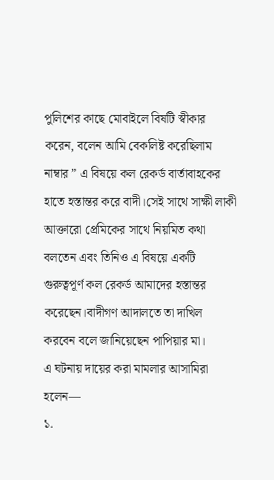পুলিশের কাছে মোবাইলে বিষটি স্বীকার করেন, বলেন আমি বেকলিষ্ট করেছিলাম নাম্বার ” এ বিষয়ে কল রেকর্ড বার্তাবাহকের হাতে হস্তান্তর করে বাদী।সেই সাথে সাক্ষী লাকী আক্তারো প্রেমিকের সাথে নিয়মিত কথা বলতেন এবং তিনিও এ বিষয়ে একটি গুরুত্বপূর্ণ কল রেকর্ড আমাদের হস্তান্তর করেছেন।বাদীগণ আদালতে তা দাখিল করবেন বলে জানিয়েছেন পাপিয়ার মা।
এ ঘটনায় দায়ের করা মামলার আসামিরা হলেন—
১.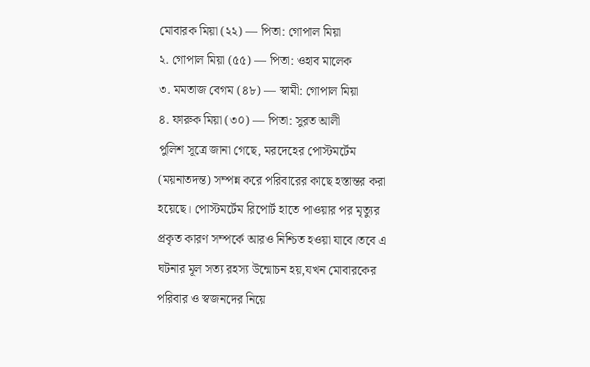মোবারক মিয়া (২২) — পিতা: গোপাল মিয়া
২. গোপাল মিয়া (৫৫) — পিতা: ওহাব মালেক
৩. মমতাজ বেগম (৪৮) — স্বামী: গোপাল মিয়া
৪. ফারুক মিয়া (৩০) — পিতা: সুরত আলী
পুলিশ সূত্রে জানা গেছে, মরদেহের পোস্টমর্টেম (ময়নাতদন্ত) সম্পন্ন করে পরিবারের কাছে হস্তান্তর করা হয়েছে। পোস্টমর্টেম রিপোর্ট হাতে পাওয়ার পর মৃত্যুর প্রকৃত কারণ সম্পর্কে আরও নিশ্চিত হওয়া যাবে।তবে এ ঘটনার মূল সত্য রহস্য উন্মোচন হয়,যখন মোবারকের পরিবার ও স্বজনদের নিয়ে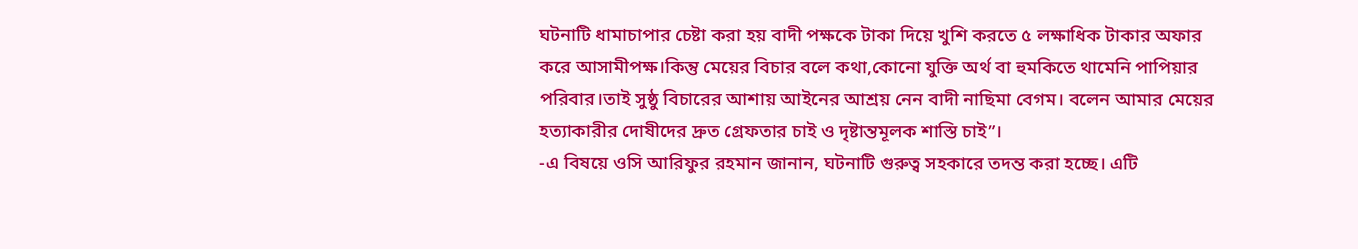ঘটনাটি ধামাচাপার চেষ্টা করা হয় বাদী পক্ষকে টাকা দিয়ে খুশি করতে ৫ লক্ষাধিক টাকার অফার করে আসামীপক্ষ।কিন্তু মেয়ের বিচার বলে কথা,কোনো যুক্তি অর্থ বা হুমকিতে থামেনি পাপিয়ার পরিবার।তাই সুষ্ঠু বিচারের আশায় আইনের আশ্রয় নেন বাদী নাছিমা বেগম। বলেন আমার মেয়ের হত্যাকারীর দোষীদের দ্রুত গ্রেফতার চাই ও দৃষ্টান্তমূলক শাস্তি চাই”।
-এ বিষয়ে ওসি আরিফুর রহমান জানান, ঘটনাটি গুরুত্ব সহকারে তদন্ত করা হচ্ছে। এটি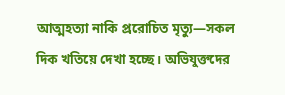আত্মহত্যা নাকি প্ররোচিত মৃত্যু—সকল দিক খতিয়ে দেখা হচ্ছে। অভিযুক্তদের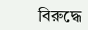বিরুদ্ধে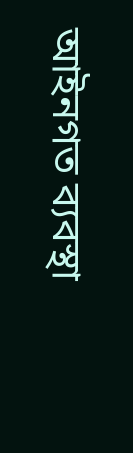আইনগত ব্যবস্থা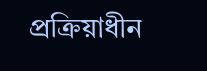প্রক্রিয়াধীন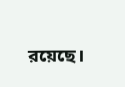রয়েছে।